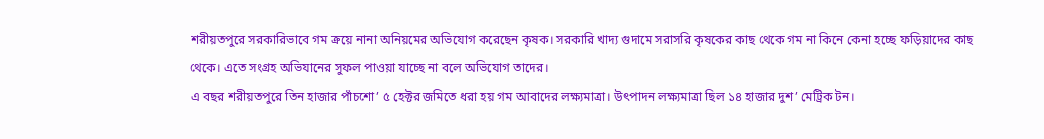শরীয়তপুরে সরকারিভাবে গম ক্রয়ে নানা অনিয়মের অভিযোগ করেছেন কৃষক। সরকারি খাদ্য গুদামে সরাসরি কৃষকের কাছ থেকে গম না কিনে কেনা হচ্ছে ফড়িয়াদের কাছ থেকে। এতে সংগ্রহ অভিযানের সুফল পাওয়া যাচ্ছে না বলে অভিযোগ তাদের।
এ বছর শরীয়তপুরে তিন হাজার পাঁচশো’ ৫ হেক্টর জমিতে ধরা হয় গম আবাদের লক্ষ্যমাত্রা। উৎপাদন লক্ষ্যমাত্রা ছিল ১৪ হাজার দুশ’ মেট্রিক টন।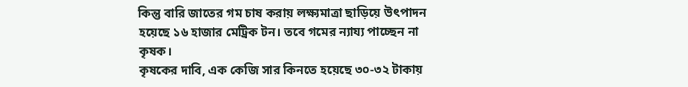কিন্তু বারি জাতের গম চাষ করায় লক্ষ্যমাত্রা ছাড়িয়ে উৎপাদন হয়েছে ১৬ হাজার মেট্রিক টন। তবে গমের ন্যায্য পাচ্ছেন না কৃষক।
কৃষকের দাবি, এক কেজি সার কিনতে হয়েছে ৩০-৩২ টাকায়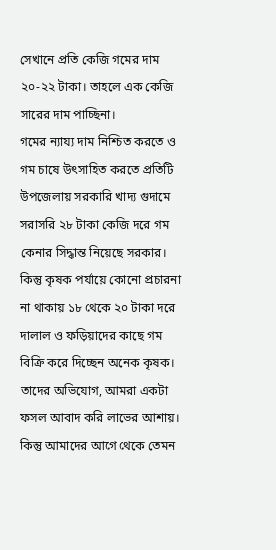সেখানে প্রতি কেজি গমের দাম ২০-২২ টাকা। তাহলে এক কেজি সারের দাম পাচ্ছিনা।
গমের ন্যায্য দাম নিশ্চিত করতে ও গম চাষে উৎসাহিত করতে প্রতিটি উপজেলায় সরকারি খাদ্য গুদামে সরাসরি ২৮ টাকা কেজি দরে গম কেনার সিদ্ধান্ত নিয়েছে সরকার। কিন্তু কৃষক পর্যায়ে কোনো প্রচারনা না থাকায় ১৮ থেকে ২০ টাকা দরে দালাল ও ফড়িয়াদের কাছে গম বিক্রি করে দিচ্ছেন অনেক কৃষক।
তাদের অভিযোগ, আমরা একটা ফসল আবাদ করি লাভের আশায়। কিন্তু আমাদের আগে থেকে তেমন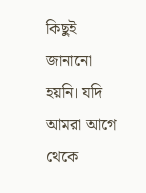কিছুই জানানো হয়নি। যদি আমরা আগে থেকে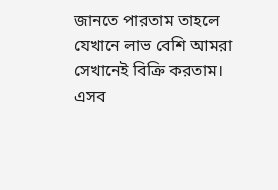জানতে পারতাম তাহলে যেখানে লাভ বেশি আমরা সেখানেই বিক্রি করতাম।
এসব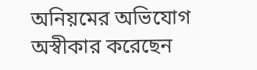অনিয়মের অভিযোগ অস্বীকার করেছেন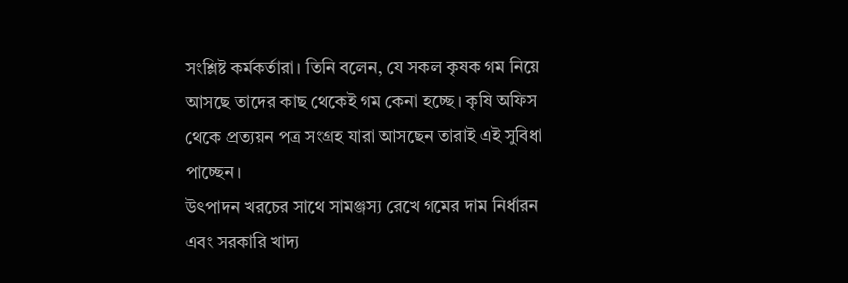সংশ্লিষ্ট কর্মকর্তারা। তিনি বলেন, যে সকল কৃষক গম নিয়ে আসছে তাদের কাছ থেকেই গম কেনা হচ্ছে। কৃষি অফিস থেকে প্রত্যয়ন পত্র সংগ্রহ যারা আসছেন তারাই এই সুবিধা পাচ্ছেন।
উৎপাদন খরচের সাথে সামঞ্জস্য রেখে গমের দাম নির্ধারন এবং সরকারি খাদ্য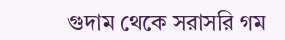গুদাম থেকে সরাসরি গম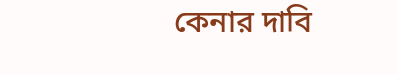কেনার দাবি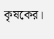কৃষকের।